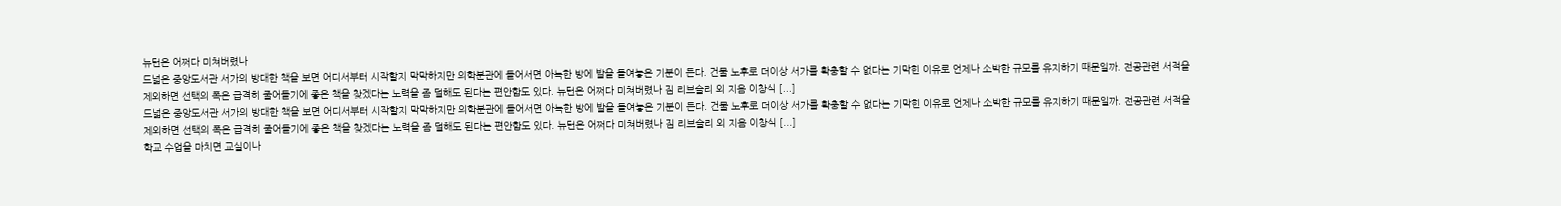뉴턴은 어쩌다 미쳐버렸나
드넓은 중앙도서관 서가의 방대한 책을 보면 어디서부터 시작할지 막막하지만 의학분관에 들어서면 아늑한 방에 발을 들여놓은 기분이 든다. 건물 노후로 더이상 서가를 확충할 수 없다는 기막힌 이유로 언제나 소박한 규모를 유지하기 때문일까. 전공관련 서적을 제외하면 선택의 폭은 급격히 줄어들기에 좋은 책을 찾겠다는 노력을 좀 덜해도 된다는 편안함도 있다. 뉴턴은 어쩌다 미쳐버렸나 짐 리브슬리 외 지음 이창식 [...]
드넓은 중앙도서관 서가의 방대한 책을 보면 어디서부터 시작할지 막막하지만 의학분관에 들어서면 아늑한 방에 발을 들여놓은 기분이 든다. 건물 노후로 더이상 서가를 확충할 수 없다는 기막힌 이유로 언제나 소박한 규모를 유지하기 때문일까. 전공관련 서적을 제외하면 선택의 폭은 급격히 줄어들기에 좋은 책을 찾겠다는 노력을 좀 덜해도 된다는 편안함도 있다. 뉴턴은 어쩌다 미쳐버렸나 짐 리브슬리 외 지음 이창식 [...]
학교 수업을 마치면 교실이나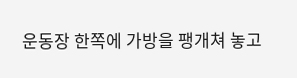운동장 한쪽에 가방을 팽개쳐 놓고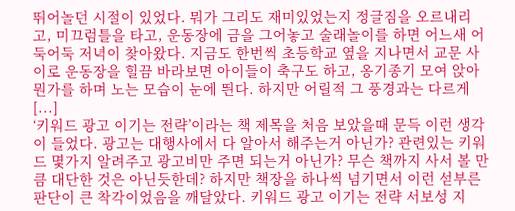뛰어놀던 시절이 있었다. 뭐가 그리도 재미있었는지 정글짐을 오르내리고, 미끄럼틀을 타고, 운동장에 금을 그어놓고 술래놀이를 하면 어느새 어둑어둑 저녁이 찾아왔다. 지금도 한번씩 초등학교 옆을 지나면서 교문 사이로 운동장을 힐끔 바라보면 아이들이 축구도 하고, 옹기종기 모여 앉아 뭔가를 하며 노는 모습이 눈에 띈다. 하지만 어릴적 그 풍경과는 다르게 [...]
‘키워드 광고 이기는 전략’이라는 책 제목을 처음 보았을때 문득 이런 생각이 들었다. 광고는 대행사에서 다 알아서 해주는거 아닌가? 관련있는 키워드 몇가지 알려주고 광고비만 주면 되는거 아닌가? 무슨 책까지 사서 볼 만큼 대단한 것은 아닌듯한데? 하지만 책장을 하나씩 넘기면서 이런 섣부른 판단이 큰 착각이었음을 깨달았다. 키워드 광고 이기는 전략 서보성 지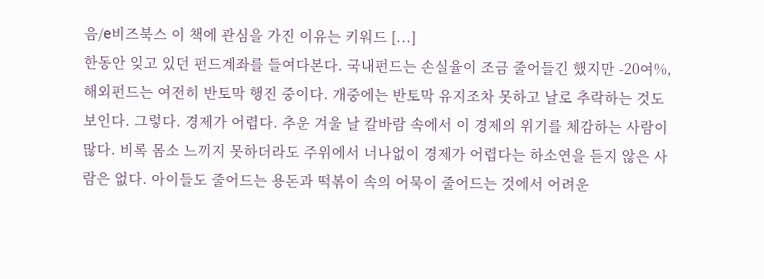음/e비즈북스 이 책에 관심을 가진 이유는 키워드 [...]
한동안 잊고 있던 펀드계좌를 들여다본다. 국내펀드는 손실율이 조금 줄어들긴 했지만 -20여%, 해외펀드는 여전히 반토막 행진 중이다. 개중에는 반토막 유지조차 못하고 날로 추락하는 것도 보인다. 그렇다. 경제가 어렵다. 추운 겨울 날 칼바람 속에서 이 경제의 위기를 체감하는 사람이 많다. 비록 몸소 느끼지 못하더라도 주위에서 너나없이 경제가 어렵다는 하소연을 듣지 않은 사람은 없다. 아이들도 줄어드는 용돈과 떡볶이 속의 어묵이 줄어드는 것에서 어려운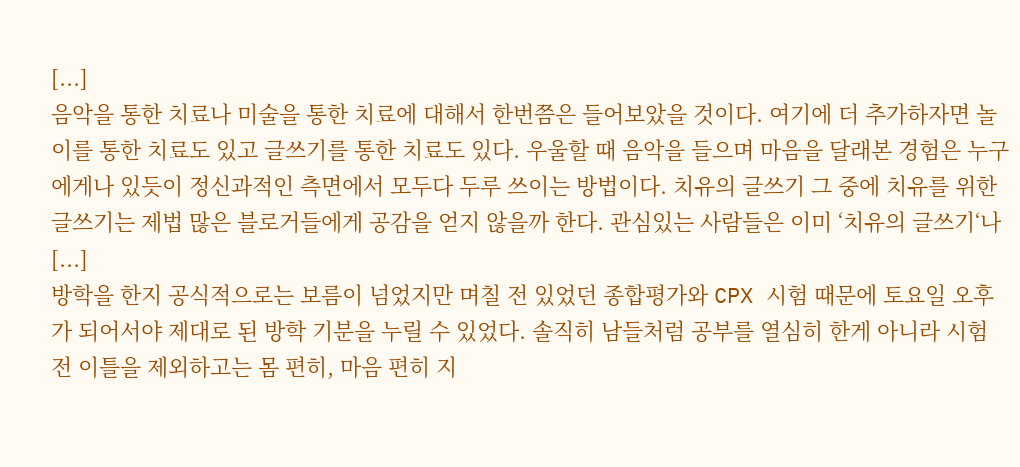[...]
음악을 통한 치료나 미술을 통한 치료에 대해서 한번쯤은 들어보았을 것이다. 여기에 더 추가하자면 놀이를 통한 치료도 있고 글쓰기를 통한 치료도 있다. 우울할 때 음악을 들으며 마음을 달래본 경험은 누구에게나 있듯이 정신과적인 측면에서 모두다 두루 쓰이는 방법이다. 치유의 글쓰기 그 중에 치유를 위한 글쓰기는 제법 많은 블로거들에게 공감을 얻지 않을까 한다. 관심있는 사람들은 이미 ‘치유의 글쓰기‘나 [...]
방학을 한지 공식적으로는 보름이 넘었지만 며칠 전 있었던 종합평가와 CPX 시험 때문에 토요일 오후가 되어서야 제대로 된 방학 기분을 누릴 수 있었다. 솔직히 남들처럼 공부를 열심히 한게 아니라 시험 전 이틀을 제외하고는 몸 편히, 마음 편히 지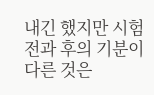내긴 했지만 시험 전과 후의 기분이 다른 것은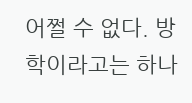어쩔 수 없다. 방학이라고는 하나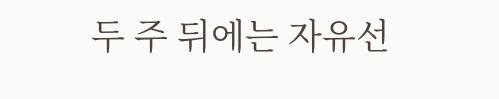두 주 뒤에는 자유선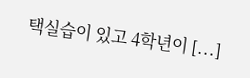택실습이 있고 4학년이 [...]